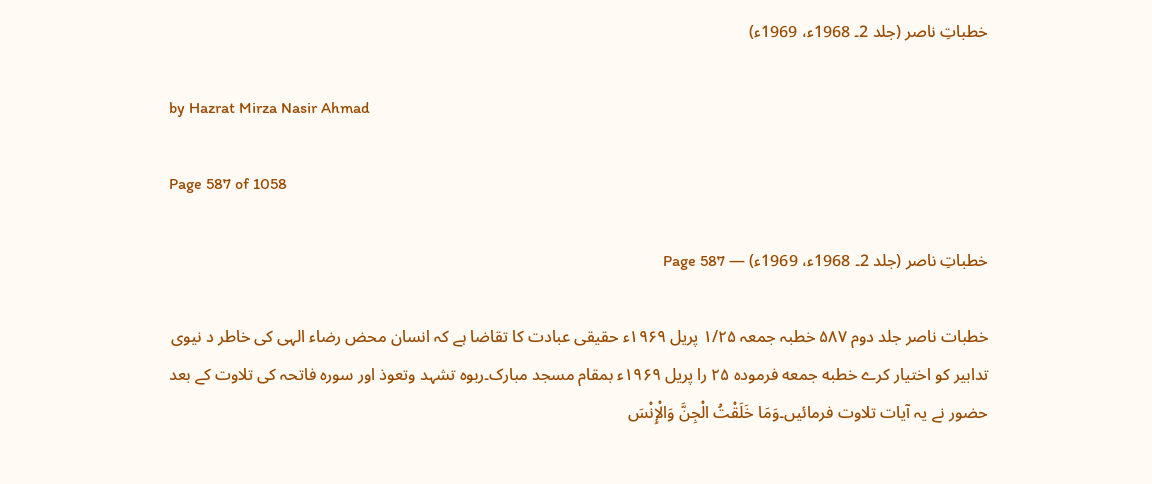خطباتِ ناصر (جلد 2۔ 1968ء، 1969ء)

by Hazrat Mirza Nasir Ahmad

Page 587 of 1058

خطباتِ ناصر (جلد 2۔ 1968ء، 1969ء) — Page 587

خطبات ناصر جلد دوم ۵۸۷ خطبہ جمعہ ۱/۲۵ پریل ۱۹۶۹ء حقیقی عبادت کا تقاضا ہے کہ انسان محض رضاء الہی کی خاطر د نیوی تدابیر کو اختیار کرے خطبه جمعه فرموده ۲۵ را پریل ۱۹۶۹ء بمقام مسجد مبارک۔ربوہ تشہد وتعوذ اور سورہ فاتحہ کی تلاوت کے بعد حضور نے یہ آیات تلاوت فرمائیں۔وَمَا خَلَقْتُ الْجِنَّ وَالْإِنْسَ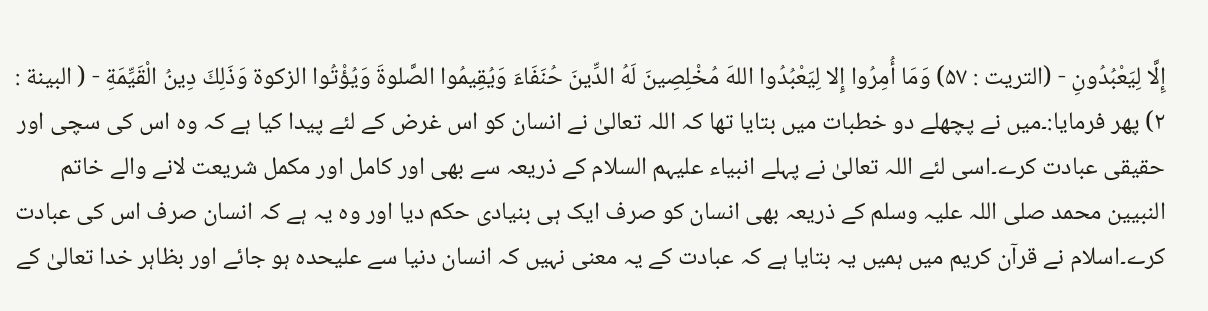إِلَّا لِيَعْبُدُونِ - (التريت : ۵۷) وَمَا أُمِرُوا إِلا لِيَعْبُدُوا اللهَ مُخْلِصِينَ لَهُ الدِّينَ حُنَفَاءَ وَيُقِيمُوا الصَّلوةَ وَيُؤْتُوا الزكوة وَذَلِكَ دِينُ الْقَيِّمَةِ - ( البينة : ٢) پھر فرمایا:۔میں نے پچھلے دو خطبات میں بتایا تھا کہ اللہ تعالیٰ نے انسان کو اس غرض کے لئے پیدا کیا ہے کہ وہ اس کی سچی اور حقیقی عبادت کرے۔اسی لئے اللہ تعالیٰ نے پہلے انبیاء علیہم السلام کے ذریعہ سے بھی اور کامل اور مکمل شریعت لانے والے خاتم النبیین محمد صلی اللہ علیہ وسلم کے ذریعہ بھی انسان کو صرف ایک ہی بنیادی حکم دیا اور وہ یہ ہے کہ انسان صرف اس کی عبادت کرے۔اسلام نے قرآن کریم میں ہمیں یہ بتایا ہے کہ عبادت کے یہ معنی نہیں کہ انسان دنیا سے علیحدہ ہو جائے اور بظاہر خدا تعالیٰ کے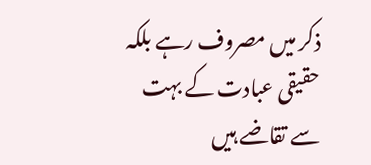ذکر میں مصروف رہے بلکہ حقیقی عبادت کے بہت سے تقاضے ہیں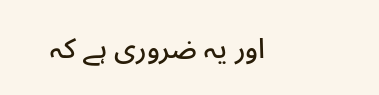اور یہ ضروری ہے کہ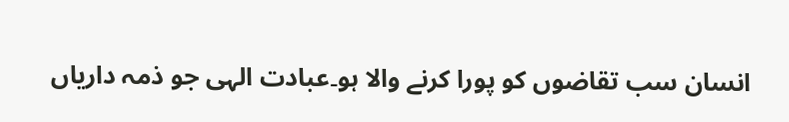انسان سب تقاضوں کو پورا کرنے والا ہو۔عبادت الہی جو ذمہ داریاں